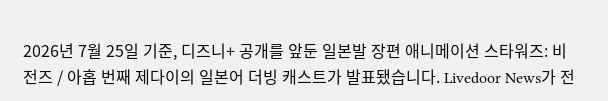2026년 7월 25일 기준, 디즈니+ 공개를 앞둔 일본발 장편 애니메이션 스타워즈: 비전즈 / 아홉 번째 제다이의 일본어 더빙 캐스트가 발표됐습니다. Livedoor News가 전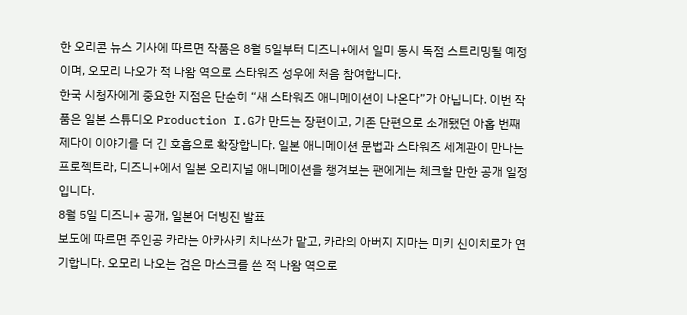한 오리콘 뉴스 기사에 따르면 작품은 8월 5일부터 디즈니+에서 일미 동시 독점 스트리밍될 예정이며, 오모리 나오가 적 나왐 역으로 스타워즈 성우에 처음 참여합니다.
한국 시청자에게 중요한 지점은 단순히 “새 스타워즈 애니메이션이 나온다”가 아닙니다. 이번 작품은 일본 스튜디오 Production I.G가 만드는 장편이고, 기존 단편으로 소개됐던 아홉 번째 제다이 이야기를 더 긴 호흡으로 확장합니다. 일본 애니메이션 문법과 스타워즈 세계관이 만나는 프로젝트라, 디즈니+에서 일본 오리지널 애니메이션을 챙겨보는 팬에게는 체크할 만한 공개 일정입니다.
8월 5일 디즈니+ 공개, 일본어 더빙진 발표
보도에 따르면 주인공 카라는 아카사키 치나쓰가 맡고, 카라의 아버지 지마는 미키 신이치로가 연기합니다. 오모리 나오는 검은 마스크를 쓴 적 나왐 역으로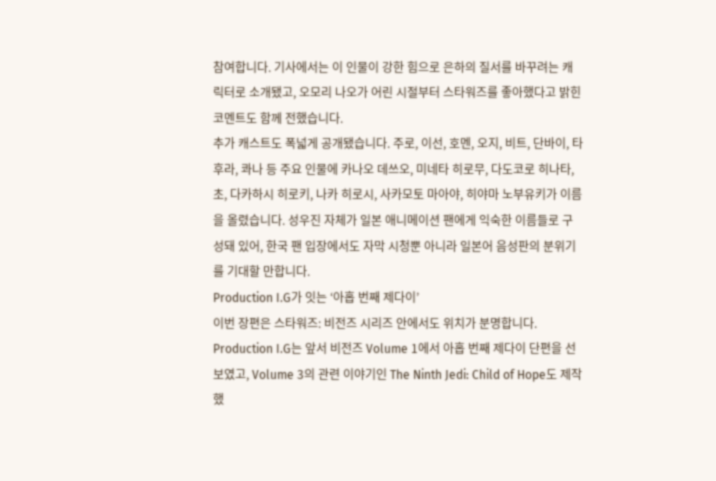참여합니다. 기사에서는 이 인물이 강한 힘으로 은하의 질서를 바꾸려는 캐릭터로 소개됐고, 오모리 나오가 어린 시절부터 스타워즈를 좋아했다고 밝힌 코멘트도 함께 전했습니다.
추가 캐스트도 폭넓게 공개됐습니다. 주로, 이선, 호멘, 오지, 비트, 단바이, 타후라, 콰나 등 주요 인물에 카나오 데쓰오, 미네타 히로무, 다도코로 히나타, 초, 다카하시 히로키, 나카 히로시, 사카모토 마아야, 히야마 노부유키가 이름을 올렸습니다. 성우진 자체가 일본 애니메이션 팬에게 익숙한 이름들로 구성돼 있어, 한국 팬 입장에서도 자막 시청뿐 아니라 일본어 음성판의 분위기를 기대할 만합니다.
Production I.G가 잇는 ‘아홉 번째 제다이’
이번 장편은 스타워즈: 비전즈 시리즈 안에서도 위치가 분명합니다. Production I.G는 앞서 비전즈 Volume 1에서 아홉 번째 제다이 단편을 선보였고, Volume 3의 관련 이야기인 The Ninth Jedi: Child of Hope도 제작했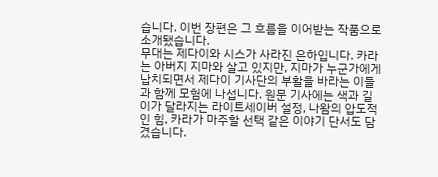습니다. 이번 장편은 그 흐름을 이어받는 작품으로 소개됐습니다.
무대는 제다이와 시스가 사라진 은하입니다. 카라는 아버지 지마와 살고 있지만, 지마가 누군가에게 납치되면서 제다이 기사단의 부활을 바라는 이들과 함께 모험에 나섭니다. 원문 기사에는 색과 길이가 달라지는 라이트세이버 설정, 나왐의 압도적인 힘, 카라가 마주할 선택 같은 이야기 단서도 담겼습니다.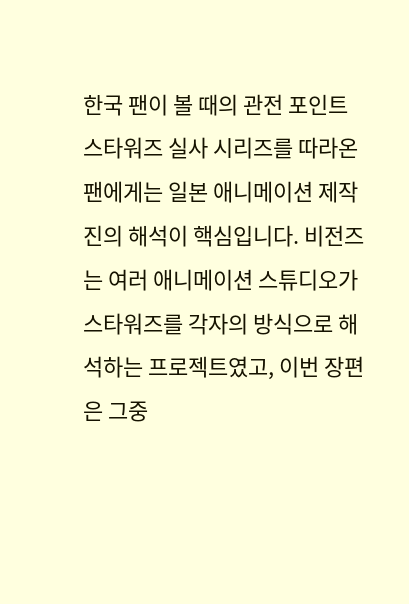한국 팬이 볼 때의 관전 포인트
스타워즈 실사 시리즈를 따라온 팬에게는 일본 애니메이션 제작진의 해석이 핵심입니다. 비전즈는 여러 애니메이션 스튜디오가 스타워즈를 각자의 방식으로 해석하는 프로젝트였고, 이번 장편은 그중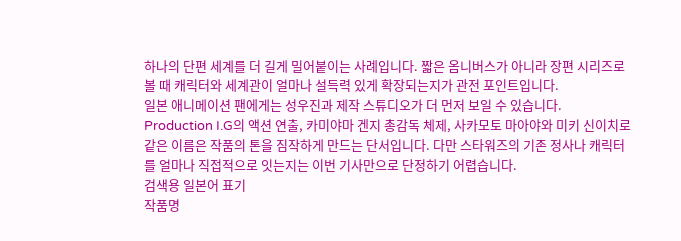하나의 단편 세계를 더 길게 밀어붙이는 사례입니다. 짧은 옴니버스가 아니라 장편 시리즈로 볼 때 캐릭터와 세계관이 얼마나 설득력 있게 확장되는지가 관전 포인트입니다.
일본 애니메이션 팬에게는 성우진과 제작 스튜디오가 더 먼저 보일 수 있습니다. Production I.G의 액션 연출, 카미야마 겐지 총감독 체제, 사카모토 마아야와 미키 신이치로 같은 이름은 작품의 톤을 짐작하게 만드는 단서입니다. 다만 스타워즈의 기존 정사나 캐릭터를 얼마나 직접적으로 잇는지는 이번 기사만으로 단정하기 어렵습니다.
검색용 일본어 표기
작품명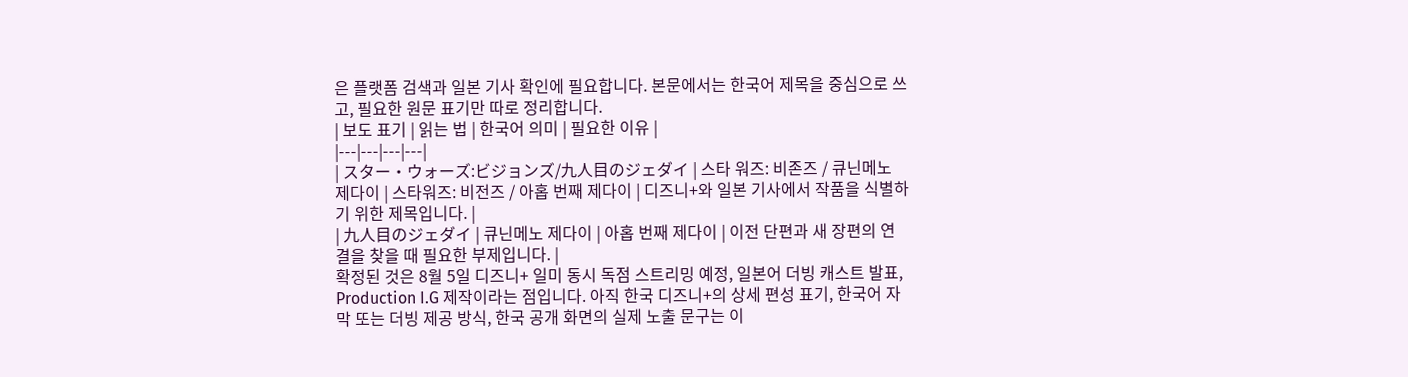은 플랫폼 검색과 일본 기사 확인에 필요합니다. 본문에서는 한국어 제목을 중심으로 쓰고, 필요한 원문 표기만 따로 정리합니다.
| 보도 표기 | 읽는 법 | 한국어 의미 | 필요한 이유 |
|---|---|---|---|
| スター・ウォーズ:ビジョンズ/九人目のジェダイ | 스타 워즈: 비존즈 / 큐닌메노 제다이 | 스타워즈: 비전즈 / 아홉 번째 제다이 | 디즈니+와 일본 기사에서 작품을 식별하기 위한 제목입니다. |
| 九人目のジェダイ | 큐닌메노 제다이 | 아홉 번째 제다이 | 이전 단편과 새 장편의 연결을 찾을 때 필요한 부제입니다. |
확정된 것은 8월 5일 디즈니+ 일미 동시 독점 스트리밍 예정, 일본어 더빙 캐스트 발표, Production I.G 제작이라는 점입니다. 아직 한국 디즈니+의 상세 편성 표기, 한국어 자막 또는 더빙 제공 방식, 한국 공개 화면의 실제 노출 문구는 이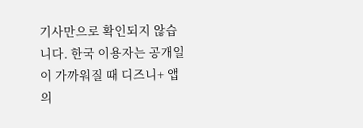기사만으로 확인되지 않습니다. 한국 이용자는 공개일이 가까워질 때 디즈니+ 앱의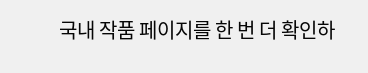국내 작품 페이지를 한 번 더 확인하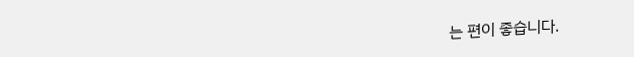는 편이 좋습니다.